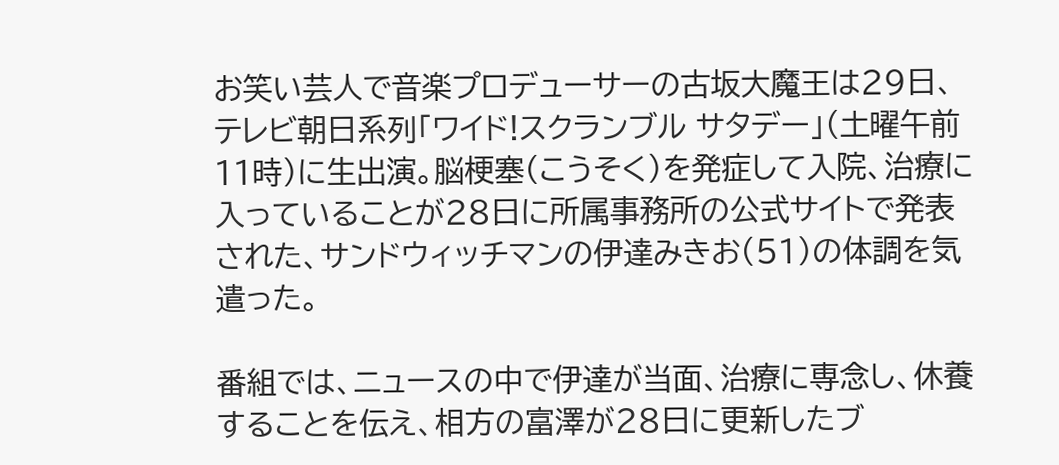お笑い芸人で音楽プロデューサーの古坂大魔王は29日、テレビ朝日系列「ワイド!スクランブル サタデー」(土曜午前11時)に生出演。脳梗塞(こうそく)を発症して入院、治療に入っていることが28日に所属事務所の公式サイトで発表された、サンドウィッチマンの伊達みきお(51)の体調を気遣った。

番組では、ニュースの中で伊達が当面、治療に専念し、休養することを伝え、相方の富澤が28日に更新したブ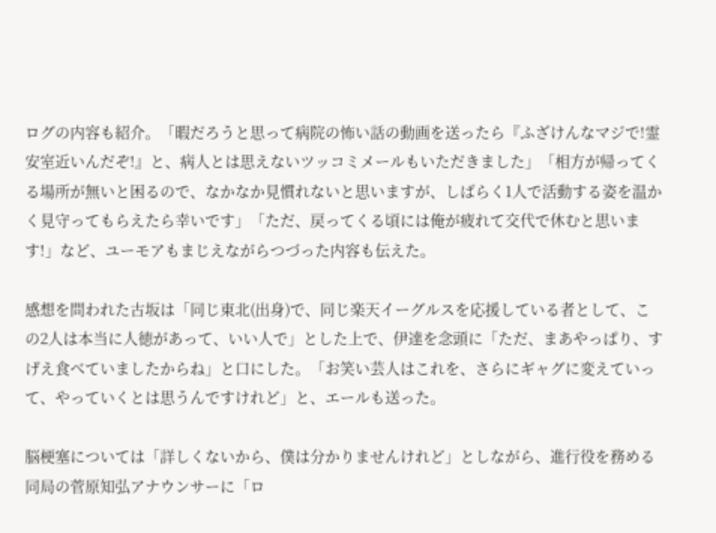ログの内容も紹介。「暇だろうと思って病院の怖い話の動画を送ったら『ふざけんなマジで!霊安室近いんだぞ!』と、病人とは思えないツッコミメールもいただきました」「相方が帰ってくる場所が無いと困るので、なかなか見慣れないと思いますが、しばらく1人で活動する姿を温かく見守ってもらえたら幸いです」「ただ、戻ってくる頃には俺が疲れて交代で休むと思います!」など、ユーモアもまじえながらつづった内容も伝えた。

感想を問われた古坂は「同じ東北(出身)で、同じ楽天イーグルスを応援している者として、この2人は本当に人徳があって、いい人で」とした上で、伊達を念頭に「ただ、まあやっぱり、すげえ食べていましたからね」と口にした。「お笑い芸人はこれを、さらにギャグに変えていって、やっていくとは思うんですけれど」と、エールも送った。

脳梗塞については「詳しくないから、僕は分かりませんけれど」としながら、進行役を務める同局の菅原知弘アナウンサーに「ロ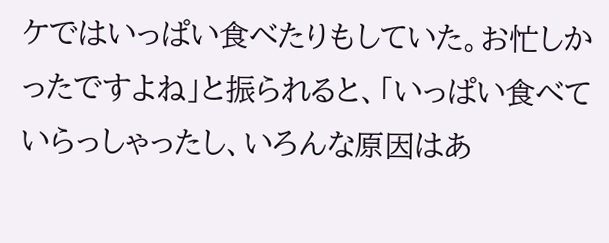ケではいっぱい食べたりもしていた。お忙しかったですよね」と振られると、「いっぱい食べていらっしゃったし、いろんな原因はあ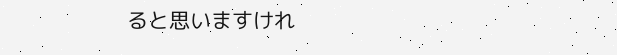ると思いますけれ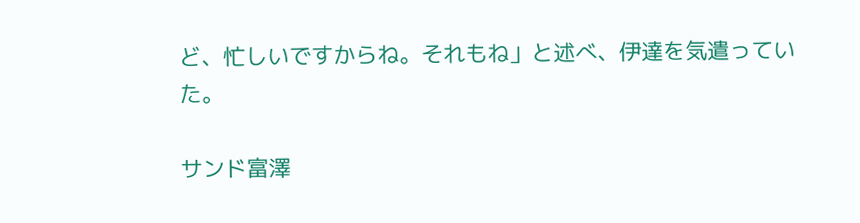ど、忙しいですからね。それもね」と述べ、伊達を気遣っていた。

サンド富澤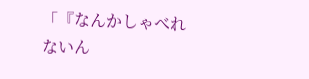「『なんかしゃべれないん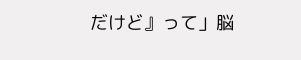だけど』って」脳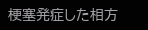梗塞発症した相方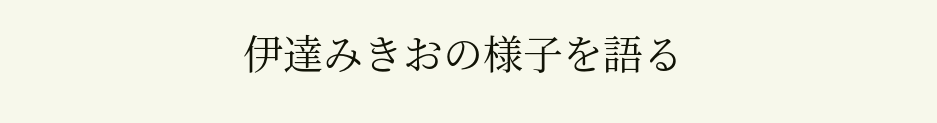伊達みきおの様子を語る